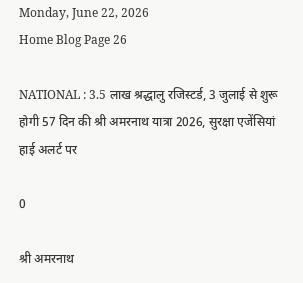Monday, June 22, 2026
Home Blog Page 26

NATIONAL : 3.5 लाख श्रद्धालु रजिस्टर्ड, 3 जुलाई से शुरू होगी 57 दिन की श्री अमरनाथ यात्रा 2026, सुरक्षा एजेंसियां हाई अलर्ट पर

0

श्री अमरनाथ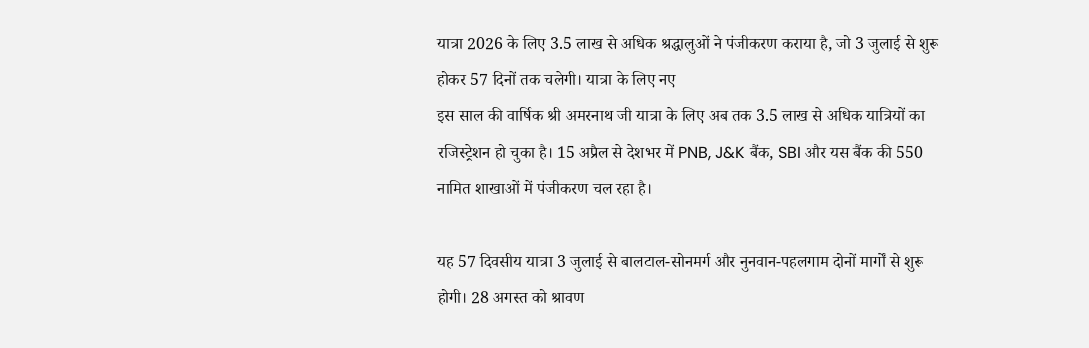यात्रा 2026 के लिए 3.5 लाख से अधिक श्रद्धालुओं ने पंजीकरण कराया है, जो 3 जुलाई से शुरू होकर 57 दिनों तक चलेगी। यात्रा के लिए नए
इस साल की वार्षिक श्री अमरनाथ जी यात्रा के लिए अब तक 3.5 लाख से अधिक यात्रियों का रजिस्ट्रेशन हो चुका है। 15 अप्रैल से देशभर में PNB, J&K बैंक, SBI और यस बैंक की 550 नामित शाखाओं में पंजीकरण चल रहा है।

यह 57 दिवसीय यात्रा 3 जुलाई से बालटाल-सोनमर्ग और नुनवान-पहलगाम दोनों मार्गों से शुरू होगी। 28 अगस्त को श्रावण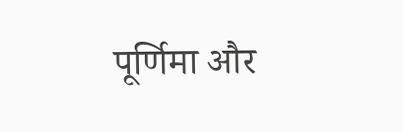पूर्णिमा और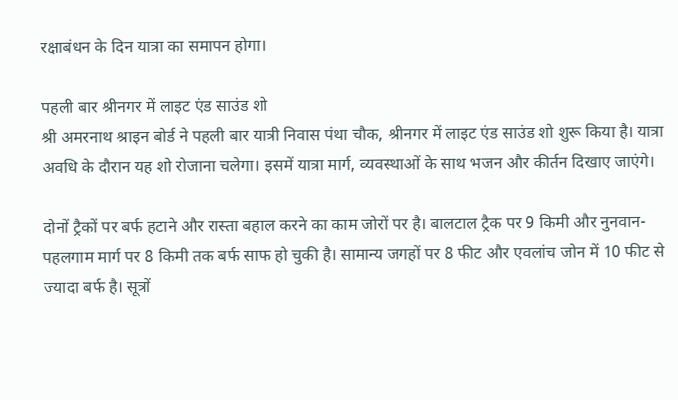रक्षाबंधन के दिन यात्रा का समापन होगा।

पहली बार श्रीनगर में लाइट एंड साउंड शो
श्री अमरनाथ श्राइन बोर्ड ने पहली बार यात्री निवास पंथा चौक, श्रीनगर में लाइट एंड साउंड शो शुरू किया है। यात्रा अवधि के दौरान यह शो रोजाना चलेगा। इसमें यात्रा मार्ग, व्यवस्थाओं के साथ भजन और कीर्तन दिखाए जाएंगे।

दोनों ट्रैकों पर बर्फ हटाने और रास्ता बहाल करने का काम जोरों पर है। बालटाल ट्रैक पर 9 किमी और नुनवान-पहलगाम मार्ग पर 8 किमी तक बर्फ साफ हो चुकी है। सामान्य जगहों पर 8 फीट और एवलांच जोन में 10 फीट से ज्यादा बर्फ है। सूत्रों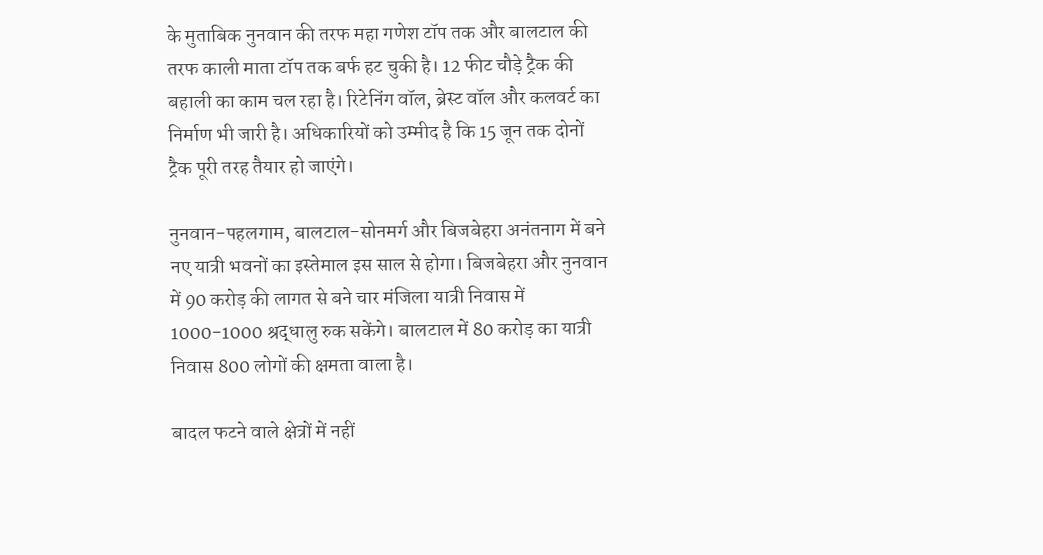के मुताबिक नुनवान की तरफ महा गणेश टॉप तक और बालटाल की तरफ काली माता टॉप तक बर्फ हट चुकी है। 12 फीट चौड़े ट्रैक की बहाली का काम चल रहा है। रिटेनिंग वॉल, ब्रेस्ट वॉल और कलवर्ट का निर्माण भी जारी है। अधिकारियों को उम्मीद है कि 15 जून तक दोनों ट्रैक पूरी तरह तैयार हो जाएंगे।

नुनवान-पहलगाम, बालटाल-सोनमर्ग और बिजबेहरा अनंतनाग में बने नए यात्री भवनों का इस्तेमाल इस साल से होगा। बिजबेहरा और नुनवान में 90 करोड़ की लागत से बने चार मंजिला यात्री निवास में 1000-1000 श्रद्धालु रुक सकेंगे। बालटाल में 80 करोड़ का यात्री निवास 800 लोगों की क्षमता वाला है।

बादल फटने वाले क्षेत्रों में नहीं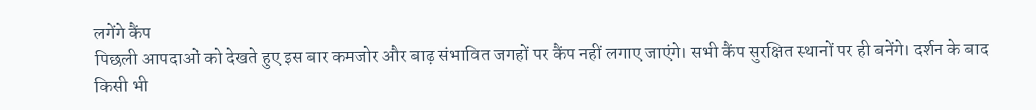लगेंगे कैंप
पिछली आपदाओं को देखते हुए इस बार कमजोर और बाढ़ संभावित जगहों पर कैंप नहीं लगाए जाएंगे। सभी कैंप सुरक्षित स्थानों पर ही बनेंगे। दर्शन के बाद किसी भी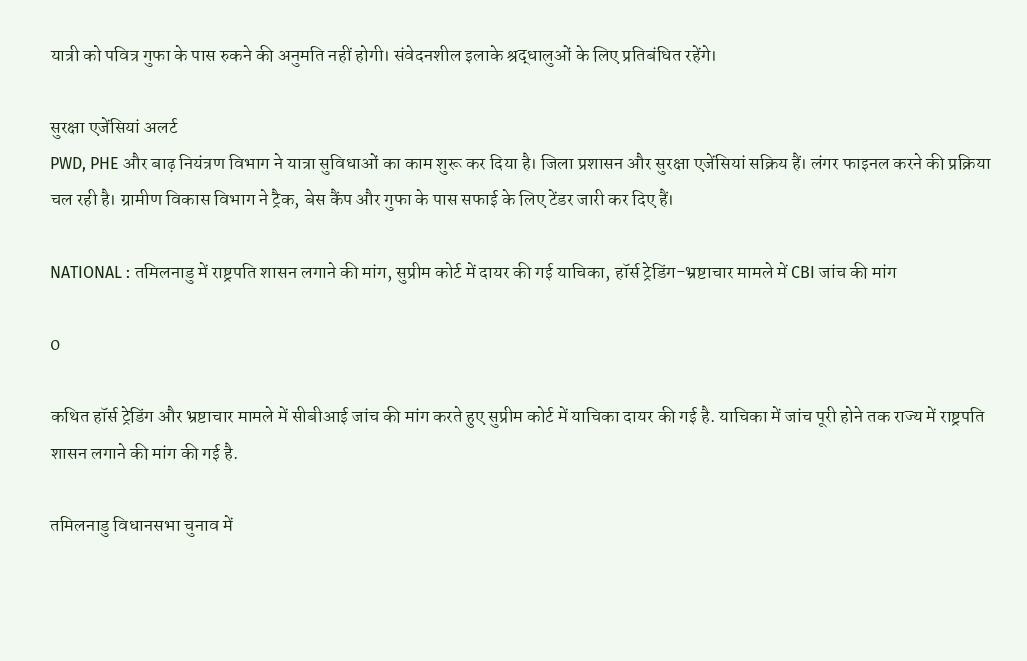यात्री को पवित्र गुफा के पास रुकने की अनुमति नहीं होगी। संवेदनशील इलाके श्रद्धालुओं के लिए प्रतिबंधित रहेंगे।

सुरक्षा एजेंसियां अलर्ट
PWD, PHE और बाढ़ नियंत्रण विभाग ने यात्रा सुविधाओं का काम शुरू कर दिया है। जिला प्रशासन और सुरक्षा एजेंसियां सक्रिय हैं। लंगर फाइनल करने की प्रक्रिया चल रही है। ग्रामीण विकास विभाग ने ट्रैक, बेस कैंप और गुफा के पास सफाई के लिए टेंडर जारी कर दिए हैं।

NATIONAL : तमिलनाडु में राष्ट्रपति शासन लगाने की मांग, सुप्रीम कोर्ट में दायर की गई याचिका, हॉर्स ट्रेडिंग-भ्रष्टाचार मामले में CBI जांच की मांग

0

कथित हॉर्स ट्रेडिंग और भ्रष्टाचार मामले में सीबीआई जांच की मांग करते हुए सुप्रीम कोर्ट में याचिका दायर की गई है. याचिका में जांच पूरी होने तक राज्य में राष्ट्रपति शासन लगाने की मांग की गई है.

तमिलनाडु विधानसभा चुनाव में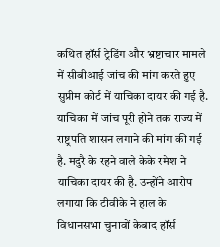कथित हॉर्स ट्रेडिंग और भ्रष्टाचार मामले में सीबीआई जांच की मांग करते हुए सुप्रीम कोर्ट में याचिका दायर की गई है. याचिका में जांच पूरी होने तक राज्य में राष्ट्रपति शासन लगाने की मांग की गई है. मदुरै के रहने वाले केके रमेश ने याचिका दायर की है. उन्होंने आरोप लगाया कि टीवीके ने हाल के विधानसभा चुनावों केबाद हॉर्स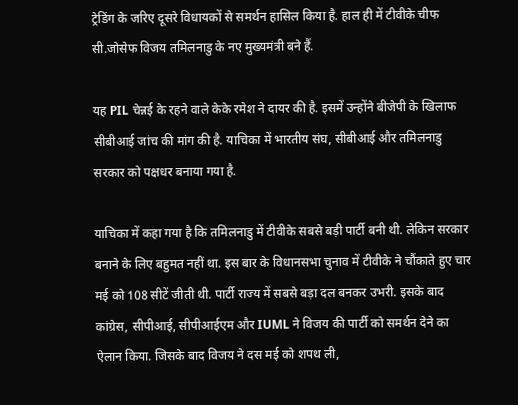ट्रेडिंग के जरिए दूसरे विधायकों से समर्थन हासिल किया है. हाल ही में टीवीके चीफ सी.जोसेफ विजय तमिलनाडु के नए मुख्यमंत्री बने हैं.

यह PIL चेन्नई के रहने वाले केके रमेश ने दायर की है. इसमें उन्होंने बीजेपी के खिलाफ सीबीआई जांच की मांग की है. याचिका में भारतीय संघ, सीबीआई और तमिलनाडु सरकार को पक्षधर बनाया गया है.

याचिका में कहा गया है कि तमिलनाडु में टीवीके सबसे बड़ी पार्टी बनी थी. लेकिन सरकार बनाने के लिए बहुमत नहीं था. इस बार के विधानसभा चुनाव में टीवीके ने चौंकाते हुए चार मई को 108 सीटें जीती थी. पार्टी राज्य में सबसे बड़ा दल बनकर उभरी. इसके बाद कांग्रेस, सीपीआई, सीपीआईएम और IUML ने विजय की पार्टी को समर्थन देने का ऐलान किया. जिसके बाद विजय ने दस मई को शपथ ली,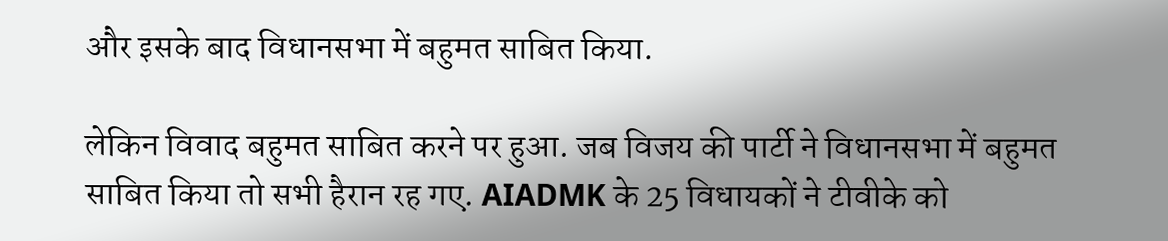और इसके बाद विधानसभा में बहुमत साबित किया.

लेकिन विवाद बहुमत साबित करने पर हुआ. जब विजय की पार्टी ने विधानसभा में बहुमत साबित किया तो सभी हैरान रह गए. AIADMK के 25 विधायकों ने टीवीके को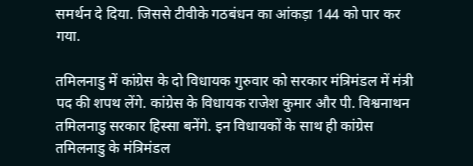समर्थन दे दिया. जिससे टीवीके गठबंधन का आंकड़ा 144 को पार कर गया.

तमिलनाडु में कांग्रेस के दो विधायक गुरुवार को सरकार मंत्रिमंडल में मंत्री पद की शपथ लेंगे. कांग्रेस के विधायक राजेश कुमार और पी. विश्वनाथन तमिलनाडु सरकार हिस्सा बनेंगे. इन विधायकों के साथ ही कांग्रेस तमिलनाडु के मंत्रिमंडल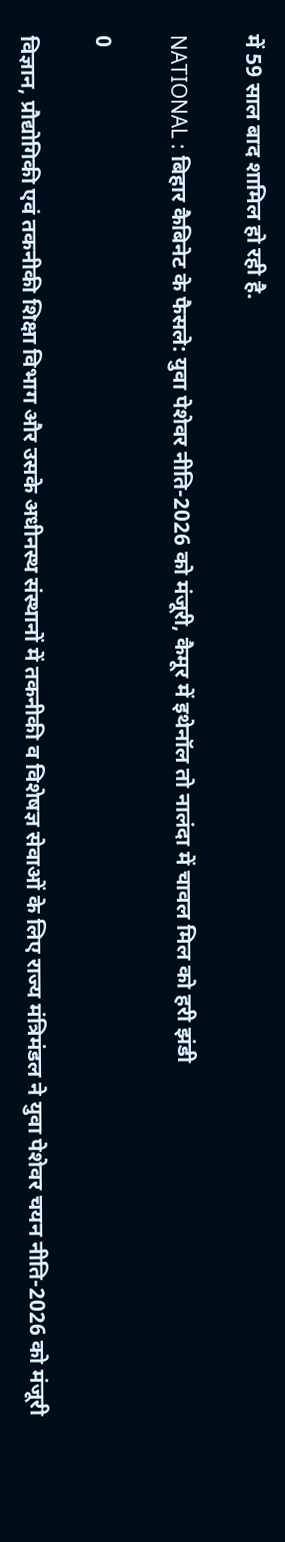में 59 साल बाद शामिल हो रही है.

NATIONAL : बिहार कैबिनेट के फैसले: युवा पेशेवर नीति-2026 को मंजूरी, कैमूर में इथेनॉल तो नालंदा में चावल मिल को हरी झंडी

0

विज्ञान, प्रौद्योगिकी एवं तकनीकी शिक्षा विभाग और उसके अधीनस्थ संस्थानों में तकनीकी व विशेषज्ञ सेवाओं के लिए राज्य मंत्रिमंडल ने युवा पेशेवर चयन नीति-2026 को मंजूरी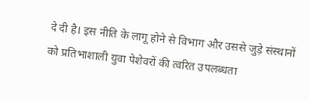दे दी है। इस नीति के लागू होने से विभाग और उससे जुड़े संस्थानों को प्रतिभाशाली युवा पेशेवरों की त्वरित उपलब्धता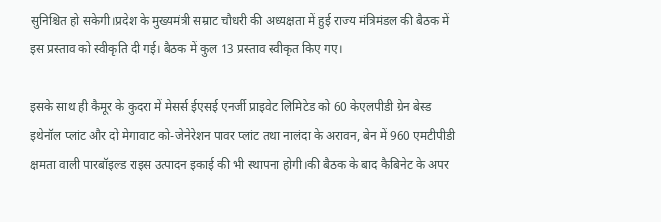सुनिश्चित हो सकेगी।प्रदेश के मुख्यमंत्री सम्राट चौधरी की अध्यक्षता में हुई राज्य मंत्रिमंडल की बैठक में इस प्रस्ताव को स्वीकृति दी गई। बैठक में कुल 13 प्रस्ताव स्वीकृत किए गए।

इसके साथ ही कैमूर के कुदरा में मेसर्स ईएसई एनर्जी प्राइवेट लिमिटेड को 60 केएलपीडी ग्रेन बेस्ड इथेनॉल प्लांट और दो मेगावाट को-जेनेरेशन पावर प्लांट तथा नालंदा के अरावन, बेन में 960 एमटीपीडी क्षमता वाली पारबॉइल्ड राइस उत्पादन इकाई की भी स्थापना होगी।की बैठक के बाद कैबिनेट के अपर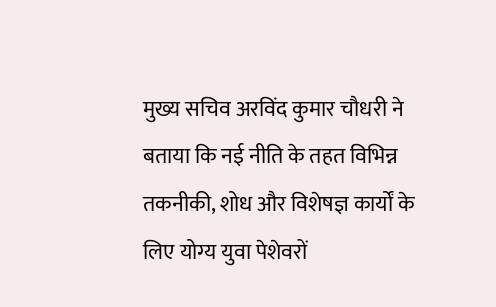मुख्य सचिव अरविंद कुमार चौधरी ने बताया कि नई नीति के तहत विभिन्न तकनीकी, शोध और विशेषज्ञ कार्यों के लिए योग्य युवा पेशेवरों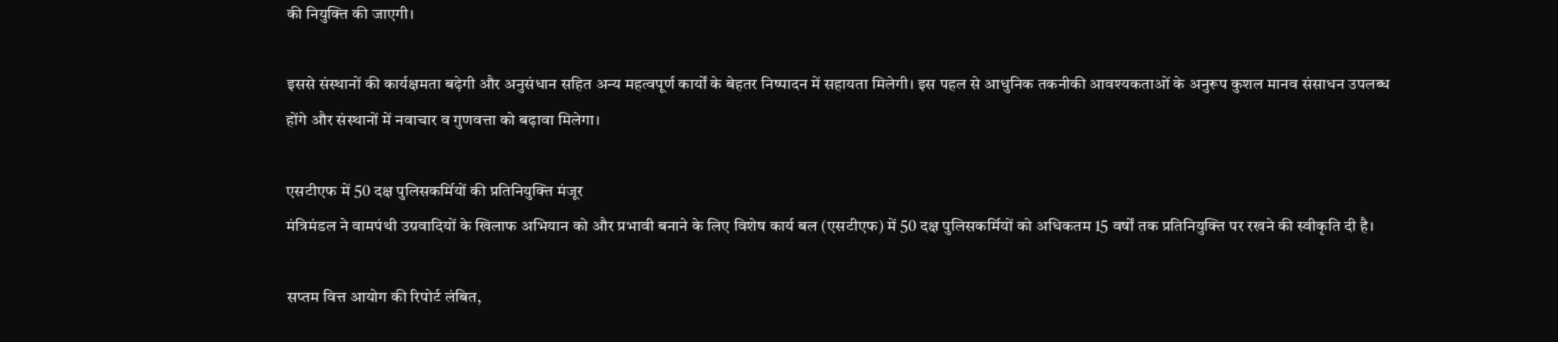की नियुक्ति की जाएगी।

इससे संस्थानों की कार्यक्षमता बढ़ेगी और अनुसंधान सहित अन्य महत्वपूर्ण कार्यों के बेहतर निष्पादन में सहायता मिलेगी। इस पहल से आधुनिक तकनीकी आवश्यकताओं के अनुरूप कुशल मानव संसाधन उपलब्ध होंगे और संस्थानों में नवाचार व गुणवत्ता को बढ़ावा मिलेगा।

एसटीएफ में 50 दक्ष पुलिसकर्मियों की प्रतिनियुक्ति मंजूर
मंत्रिमंडल ने वामपंथी उग्रवादियों के खिलाफ अभियान को और प्रभावी बनाने के लिए विशेष कार्य बल (एसटीएफ) में 50 दक्ष पुलिसकर्मियों को अधिकतम 15 वर्षों तक प्रतिनियुक्ति पर रखने की स्वीकृति दी है।

सप्तम वित्त आयोग की रिपोर्ट लंबित,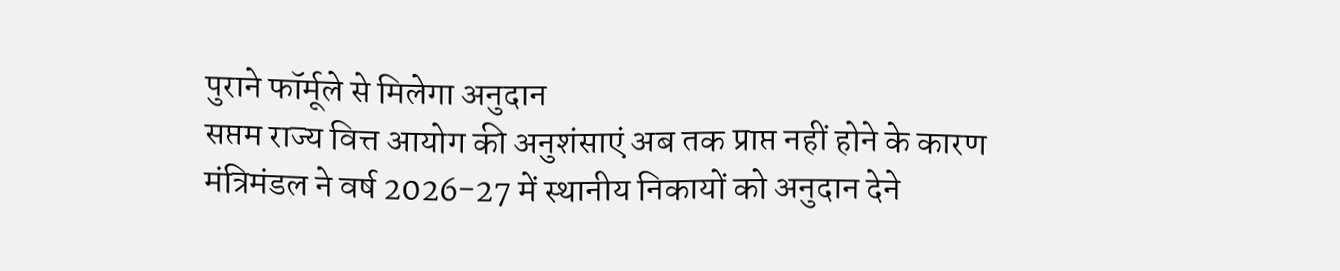पुराने फॉर्मूले से मिलेगा अनुदान
सप्तम राज्य वित्त आयोग की अनुशंसाएं अब तक प्राप्त नहीं होने के कारण मंत्रिमंडल ने वर्ष 2026-27 में स्थानीय निकायों को अनुदान देने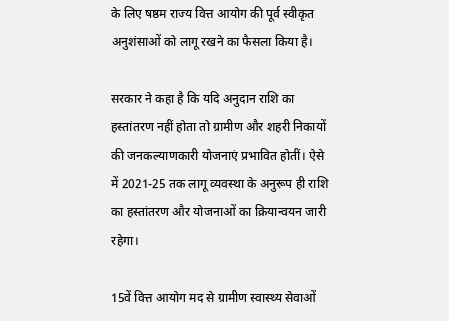के लिए षष्ठम राज्य वित्त आयोग की पूर्व स्वीकृत अनुशंसाओं को लागू रखने का फैसला किया है।

सरकार ने कहा है कि यदि अनुदान राशि का हस्तांतरण नहीं होता तो ग्रामीण और शहरी निकायों की जनकल्याणकारी योजनाएं प्रभावित होतीं। ऐसे में 2021-25 तक लागू व्यवस्था के अनुरूप ही राशि का हस्तांतरण और योजनाओं का क्रियान्वयन जारी रहेगा।

15वें वित्त आयोग मद से ग्रामीण स्वास्थ्य सेवाओं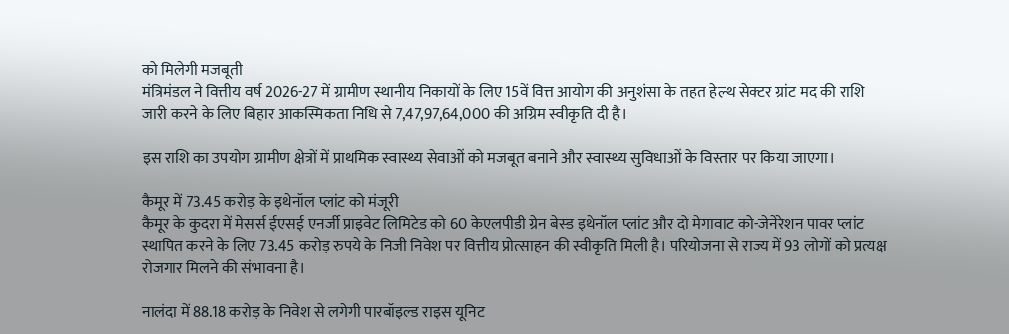को मिलेगी मजबूती
मंत्रिमंडल ने वित्तीय वर्ष 2026-27 में ग्रामीण स्थानीय निकायों के लिए 15वें वित्त आयोग की अनुशंसा के तहत हेल्थ सेक्टर ग्रांट मद की राशि जारी करने के लिए बिहार आकस्मिकता निधि से 7,47,97,64,000 की अग्रिम स्वीकृति दी है।

इस राशि का उपयोग ग्रामीण क्षेत्रों में प्राथमिक स्वास्थ्य सेवाओं को मजबूत बनाने और स्वास्थ्य सुविधाओं के विस्तार पर किया जाएगा।

कैमूर में 73.45 करोड़ के इथेनॉल प्लांट को मंजूरी
कैमूर के कुदरा में मेसर्स ईएसई एनर्जी प्राइवेट लिमिटेड को 60 केएलपीडी ग्रेन बेस्ड इथेनॉल प्लांट और दो मेगावाट को-जेनेरेशन पावर प्लांट स्थापित करने के लिए 73.45 करोड़ रुपये के निजी निवेश पर वित्तीय प्रोत्साहन की स्वीकृति मिली है। परियोजना से राज्य में 93 लोगों को प्रत्यक्ष रोजगार मिलने की संभावना है।

नालंदा में 88.18 करोड़ के निवेश से लगेगी पारबॉइल्ड राइस यूनिट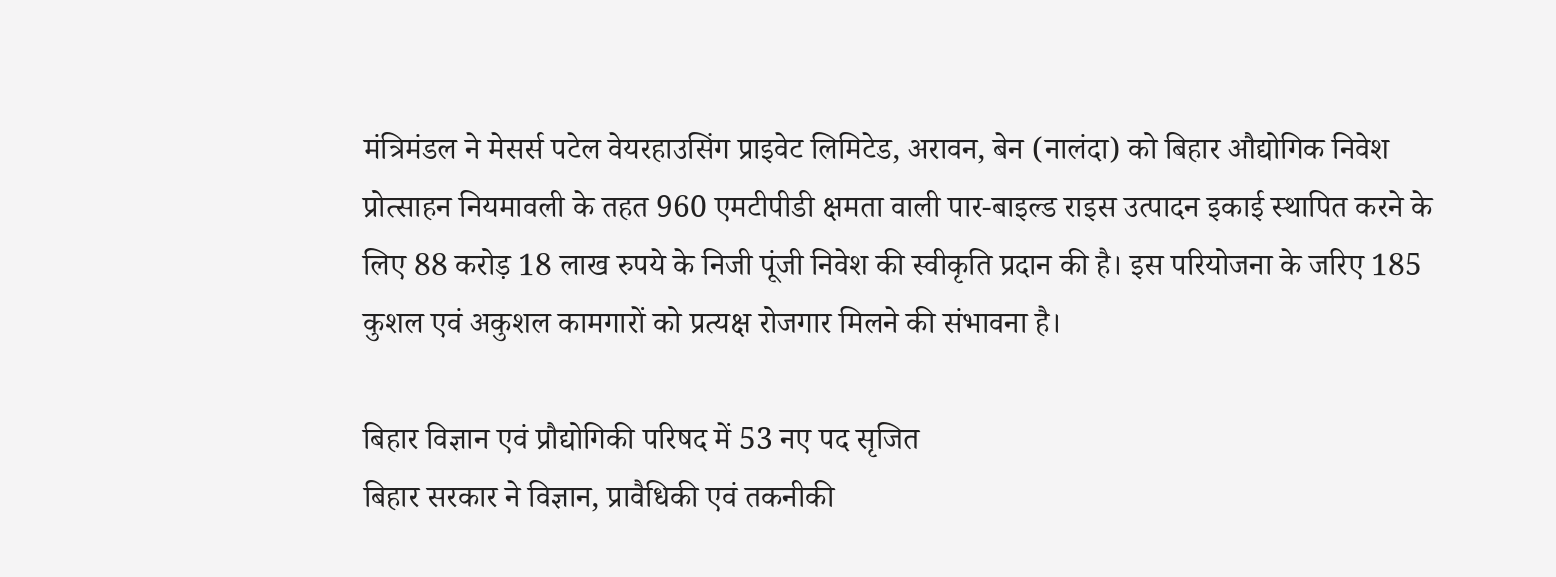मंत्रिमंडल ने मेसर्स पटेल वेयरहाउसिंग प्राइवेट लिमिटेड, अरावन, बेन (नालंदा) को बिहार औद्योगिक निवेश प्रोत्साहन नियमावली के तहत 960 एमटीपीडी क्षमता वाली पार-बाइल्ड राइस उत्पादन इकाई स्थापित करने के लिए 88 करोड़ 18 लाख रुपये के निजी पूंजी निवेश की स्वीकृति प्रदान की है। इस परियोजना के जरिए 185 कुशल एवं अकुशल कामगारों को प्रत्यक्ष रोजगार मिलने की संभावना है।

बिहार विज्ञान एवं प्रौद्योगिकी परिषद में 53 नए पद सृजित
बिहार सरकार ने विज्ञान, प्रावैधिकी एवं तकनीकी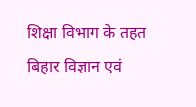शिक्षा विभाग के तहत बिहार विज्ञान एवं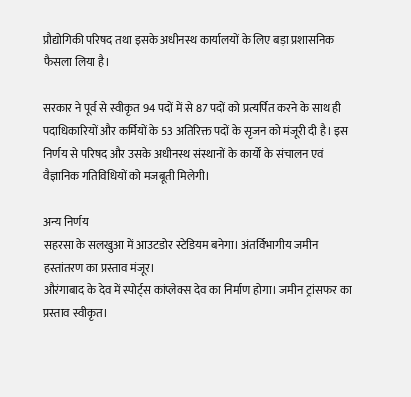प्रौद्योगिकी परिषद तथा इसके अधीनस्थ कार्यालयों के लिए बड़ा प्रशासनिक फैसला लिया है।

सरकार ने पूर्व से स्वीकृत 94 पदों में से 87 पदों को प्रत्यर्पित करने के साथ ही पदाधिकारियों और कर्मियों के 53 अतिरिक्त पदों के सृजन को मंजूरी दी है। इस निर्णय से परिषद और उसके अधीनस्थ संस्थानों के कार्यों के संचालन एवं वैज्ञानिक गतिविधियों को मजबूती मिलेगी।

अन्य निर्णय
सहरसा के सलखुआ में आउटडोर स्टेडियम बनेगा। अंतर्विभागीय जमीन हस्तांतरण का प्रस्ताव मंजूर।
औरंगाबाद के देव में स्पोर्ट्स कांप्लेक्स देव का निर्माण होगा। जमीन ट्रांसफर का प्रस्ताव स्वीकृत।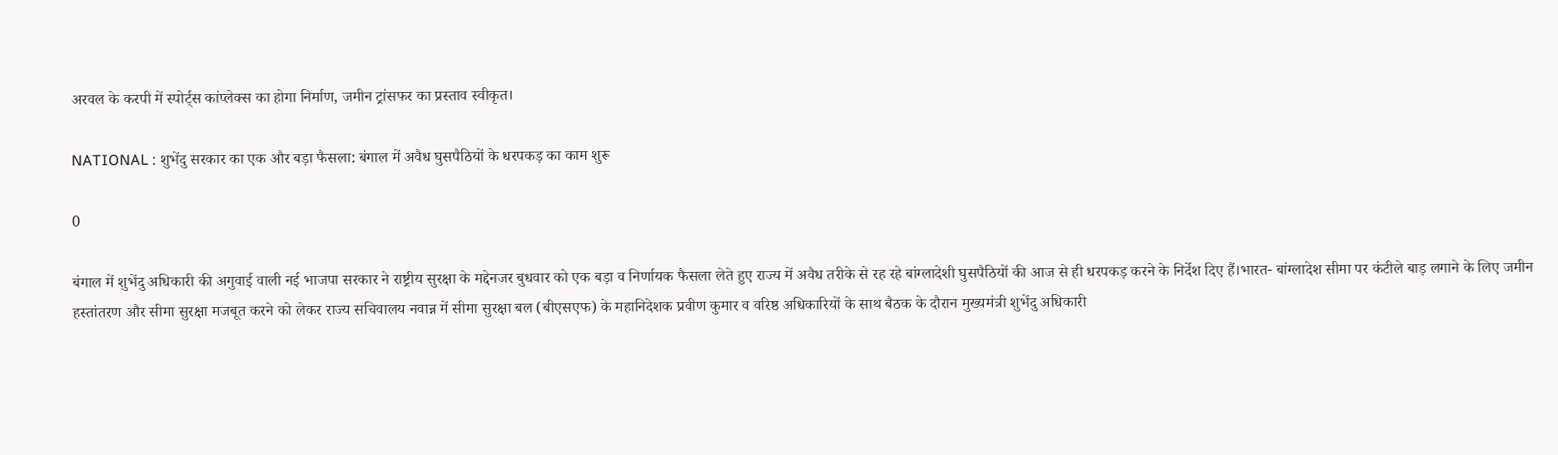अरवल के करपी में स्पोर्ट्स कांप्लेक्स का होगा निर्माण, जमीन ट्रांसफर का प्रस्ताव स्वीकृत।

NATIONAL : शुभेंदु सरकार का एक और बड़ा फैसला: बंगाल में अवैध घुसपैठियों के धरपकड़ का काम शुरू

0

बंगाल में शुभेंदु अधिकारी की अगुवाई वाली नई भाजपा सरकार ने राष्ट्रीय सुरक्षा के मद्देनजर बुधवार को एक बड़ा व निर्णायक फैसला लेते हुए राज्य में अवैध तरीके से रह रहे बांग्लादेशी घुसपैठियों की आज से ही धरपकड़ करने के निर्देश दिए हैं।भारत- बांग्लादेश सीमा पर कंटीले बाड़ लगाने के लिए जमीन हस्तांतरण और सीमा सुरक्षा मजबूत करने को लेकर राज्य सचिवालय नवान्न में सीमा सुरक्षा बल (बीएसएफ) के महानिदेशक प्रवीण कुमार व वरिष्ठ अधिकारियों के साथ बैठक के दौरान मुख्यमंत्री शुभेंदु अधिकारी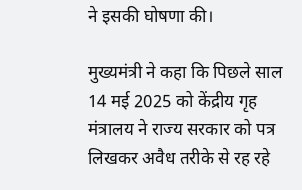ने इसकी घोषणा की।

मुख्यमंत्री ने कहा कि पिछले साल 14 मई 2025 को केंद्रीय गृह मंत्रालय ने राज्य सरकार को पत्र लिखकर अवैध तरीके से रह रहे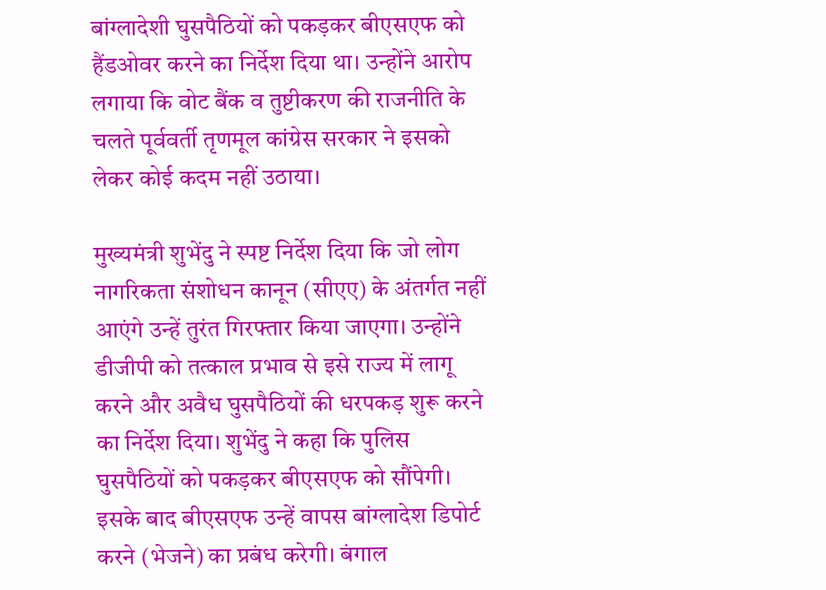बांग्लादेशी घुसपैठियों को पकड़कर बीएसएफ को हैंडओवर करने का निर्देश दिया था। उन्होंने आरोप लगाया कि वोट बैंक व तुष्टीकरण की राजनीति के चलते पूर्ववर्ती तृणमूल कांग्रेस सरकार ने इसको लेकर कोई कदम नहीं उठाया।

मुख्यमंत्री शुभेंदु ने स्पष्ट निर्देश दिया कि जो लोग नागरिकता संशोधन कानून (सीएए) के अंतर्गत नहीं आएंगे उन्हें तुरंत गिरफ्तार किया जाएगा। उन्होंने डीजीपी को तत्काल प्रभाव से इसे राज्य में लागू करने और अवैध घुसपैठियों की धरपकड़ शुरू करने का निर्देश दिया। शुभेंदु ने कहा कि पुलिस घुसपैठियों को पकड़कर बीएसएफ को सौंपेगी। इसके बाद बीएसएफ उन्हें वापस बांग्लादेश डिपोर्ट करने (भेजने) का प्रबंध करेगी। बंगाल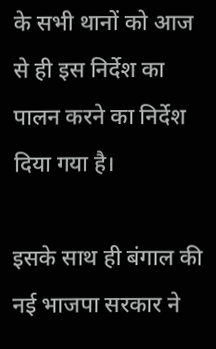के सभी थानों को आज से ही इस निर्देश का पालन करने का निर्देश दिया गया है।

इसके साथ ही बंगाल की नई भाजपा सरकार ने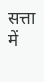सत्ता में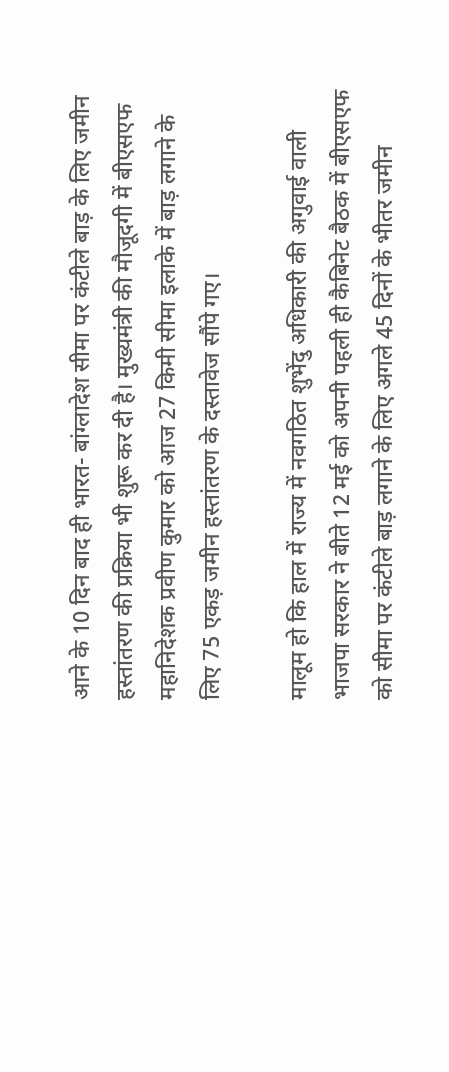आने के 10 दिन बाद ही भारत- बांग्लादेश सीमा पर कंटीले बाड़ के लिए जमीन हस्तांतरण की प्रक्रिया भी शुरू कर दी है। मुख्यमंत्री की मौजूदगी में बीएसएफ महानिदेशक प्रवीण कुमार को आज 27 किमी सीमा इलाके में बाड़ लगाने के लिए 75 एकड़ जमीन हस्तांतरण के दस्तावेज सौंपे गए।

मालूम हो कि हाल में राज्य में नवगठित शुभेंदु अधिकारी की अगुवाई वाली भाजपा सरकार ने बीते 12 मई को अपनी पहली ही कैबिनेट बैठक में बीएसएफ को सीमा पर कंटीले बाड़ लगाने के लिए अगले 45 दिनों के भीतर जमीन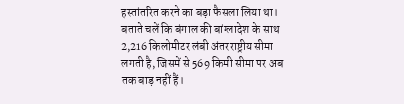हस्तांतरित करने का बड़ा फैसला लिया था। बताते चलें कि बंगाल की बांग्लादेश के साथ 2,216 किलोमीटर लंबी अंतरराष्ट्रीय सीमा लगती है, जिसमें से 569 किमी सीमा पर अब तक बाड़ नहीं हैं।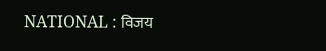NATIONAL : विजय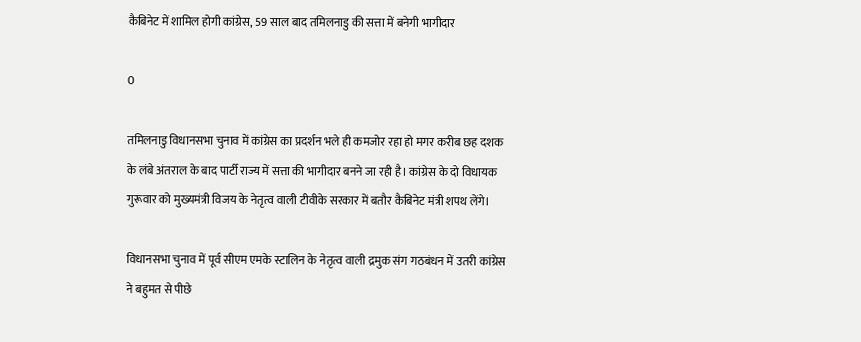कैबिनेट में शामिल होगी कांग्रेस, 59 साल बाद तमिलनाडु की सत्ता में बनेगी भागीदार

0

तमिलनाडु विधानसभा चुनाव में कांग्रेस का प्रदर्शन भले ही कमजोर रहा हो मगर करीब छह दशक के लंबे अंतराल के बाद पार्टी राज्य में सत्ता की भागीदार बनने जा रही है। कांग्रेस के दो विधायक गुरूवार को मुख्यमंत्री विजय के नेतृत्व वाली टीवीके सरकार में बतौर कैबिनेट मंत्री शपथ लेंगे।

विधानसभा चुनाव में पूर्व सीएम एमके स्टालिन के नेतृत्व वाली द्रमुक संग गठबंधन में उतरी कांग्रेस ने बहुमत से पीछे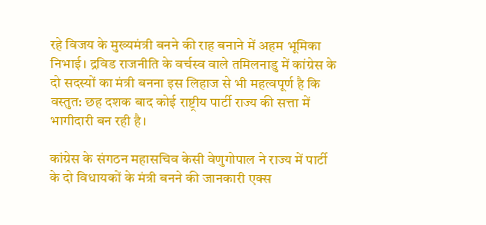रहे विजय के मुख्यमंत्री बनने की राह बनाने में अहम भूमिका निभाई। द्रविड राजनीति के वर्चस्व वाले तमिलनाडु में कांग्रेस के दो सदस्यों का मंत्री बनना इस लिहाज से भी महत्वपूर्ण है कि वस्तुत: छह दशक बाद कोई राष्ट्रीय पार्टी राज्य की सत्ता में भागीदारी बन रही है।

कांग्रेस के संगठन महासचिव केसी वेणुगोपाल ने राज्य में पार्टी के दो विधायकों के मंत्री बनने की जानकारी एक्स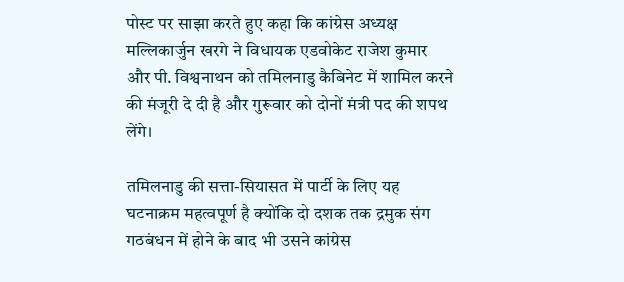पोस्ट पर साझा करते हुए कहा कि कांग्रेस अध्यक्ष मल्लिकार्जुन खरगे ने विधायक एडवोकेट राजेश कुमार और पी. विश्वनाथन को तमिलनाडु कैबिनेट में शामिल करने की मंजूरी दे दी है और गुरूवार को दोनों मंत्री पद की शपथ लेंगे।

तमिलनाडु की सत्ता-सियासत में पार्टी के लिए यह घटनाक्रम महत्वपूर्ण है क्योंकि दो दशक तक द्रमुक संग गठबंधन में होने के बाद भी उसने कांग्रेस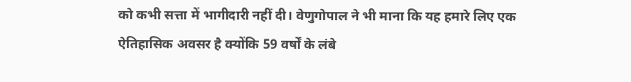को कभी सत्ता में भागीदारी नहीं दी। वेणुगोपाल ने भी माना कि यह हमारे लिए एक ऐतिहासिक अवसर है क्योंकि 59 वर्षों के लंबे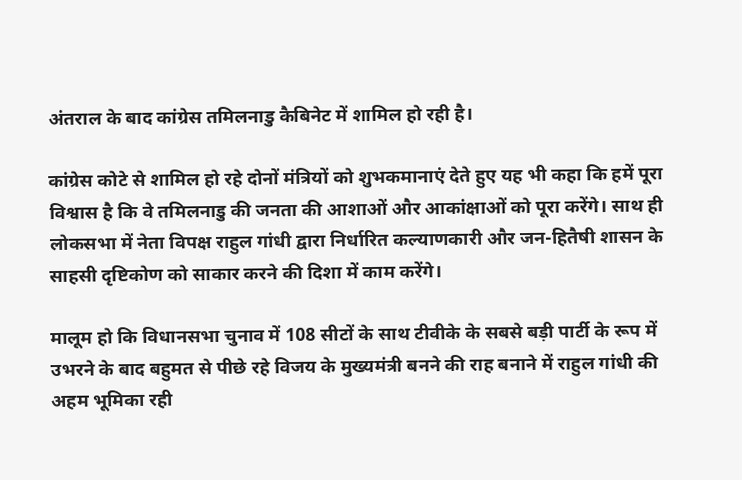अंतराल के बाद कांग्रेस तमिलनाडु कैबिनेट में शामिल हो रही है।

कांग्रेस कोटे से शामिल हो रहे दोनों मंत्रियों को शुभकमानाएं देते हुए यह भी कहा कि हमें पूरा विश्वास है कि वे तमिलनाडु की जनता की आशाओं और आकांक्षाओं को पूरा करेंगे। साथ ही लोकसभा में नेता विपक्ष राहुल गांधी द्वारा निर्धारित कल्याणकारी और जन-हितैषी शासन के साहसी दृष्टिकोण को साकार करने की दिशा में काम करेंगे।

मालूम हो कि विधानसभा चुनाव में 108 सीटों के साथ टीवीके के सबसे बड़ी पार्टी के रूप में उभरने के बाद बहुमत से पीछे रहे विजय के मुख्यमंत्री बनने की राह बनाने में राहुल गांधी की अहम भूमिका रही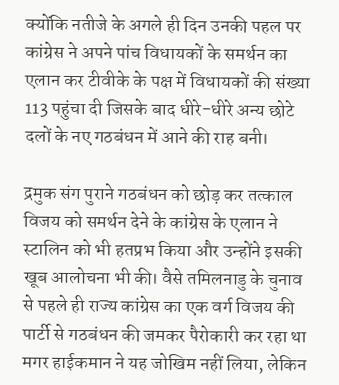क्योंकि नतीजे के अगले ही दिन उनकी पहल पर कांग्रेस ने अपने पांच विधायकों के समर्थन का एलान कर टीवीके के पक्ष में विधायकों की संख्या 113 पहुंचा दी जिसके बाद धीरे-धीरे अन्य छोटे दलों के नए गठबंधन में आने की राह बनी।

द्रमुक संग पुराने गठबंधन को छोड़ कर तत्काल विजय को समर्थन देने के कांग्रेस के एलान ने स्टालिन को भी हतप्रभ किया और उन्होंने इसकी खूब आलोचना भी की। वैसे तमिलनाडु के चुनाव से पहले ही राज्य कांग्रेस का एक वर्ग विजय की पार्टी से गठबंधन की जमकर पैरोकारी कर रहा था मगर हाईकमान ने यह जोखिम नहीं लिया, लेकिन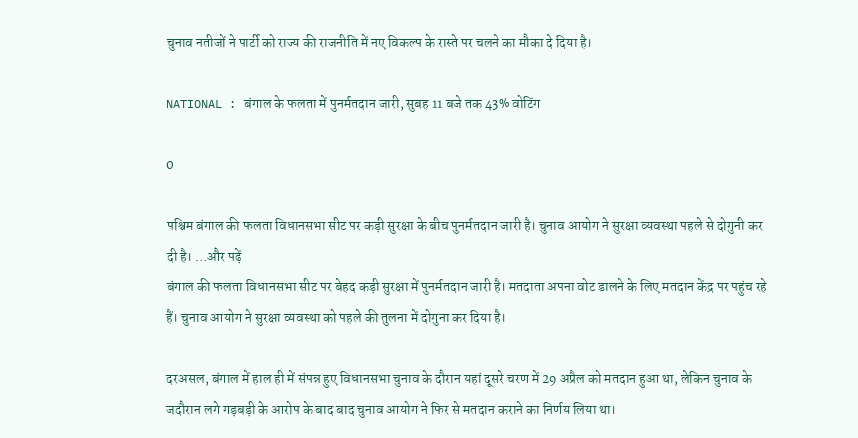चुनाव नतीजों ने पार्टी को राज्य की राजनीति में नए विकल्प के रास्ते पर चलने का मौका दे दिया है।

NATIONAL : बंगाल के फलता में पुनर्मतदान जारी, सुबह 11 बजे तक 43% वोटिंग

0

पश्चिम बंगाल की फलता विधानसभा सीट पर कड़ी सुरक्षा के बीच पुनर्मतदान जारी है। चुनाव आयोग ने सुरक्षा व्यवस्था पहले से दोगुनी कर दी है। …और पढ़ें
बंगाल की फलता विधानसभा सीट पर बेहद कड़ी सुरक्षा में पुनर्मतदान जारी है। मतदाता अपना वोट डालने के लिए मतदान केंद्र पर पहुंच रहे हैं। चुनाव आयोग ने सुरक्षा व्यवस्था को पहले की तुलना में दोगुना कर दिया है।

दरअसल, बंगाल में हाल ही में संपन्न हुए विधानसभा चुनाव के दौरान यहां दूसरे चरण में 29 अप्रैल को मतदान हुआ था, लेकिन चुनाव के जदौरान लगे गड़बड़ी के आरोप के बाद बाद चुनाव आयोग ने फिर से मतदान कराने का निर्णय लिया था।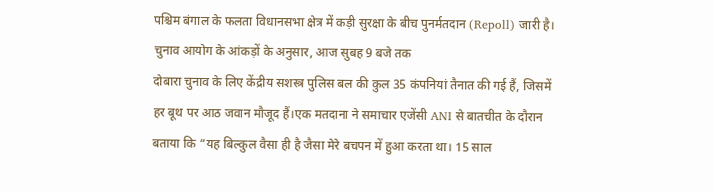पश्चिम बंगाल के फलता विधानसभा क्षेत्र में कड़ी सुरक्षा के बीच पुनर्मतदान (Repoll) जारी है। चुनाव आयोग के आंकड़ों के अनुसार, आज सुबह 9 बजे तक
दोबारा चुनाव के लिए केंद्रीय सशस्त्र पुलिस बल की कुल 35 कंपनियां तैनात की गई हैं, जिसमें हर बूथ पर आठ जवान मौजूद हैं।एक मतदाना ने समाचार एजेंसी ANI से बातचीत के दौरान बताया कि “यह बिल्कुल वैसा ही है जैसा मेरे बचपन में हुआ करता था। 15 साल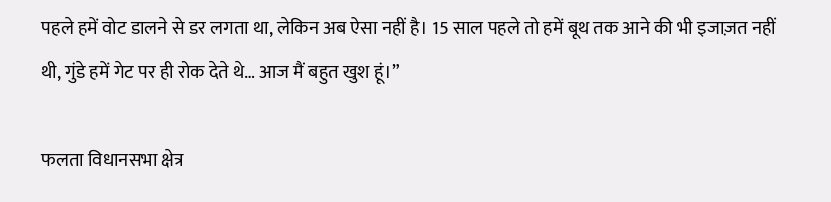पहले हमें वोट डालने से डर लगता था, लेकिन अब ऐसा नहीं है। 15 साल पहले तो हमें बूथ तक आने की भी इजाज़त नहीं थी, गुंडे हमें गेट पर ही रोक देते थे… आज मैं बहुत खुश हूं।”

फलता विधानसभा क्षेत्र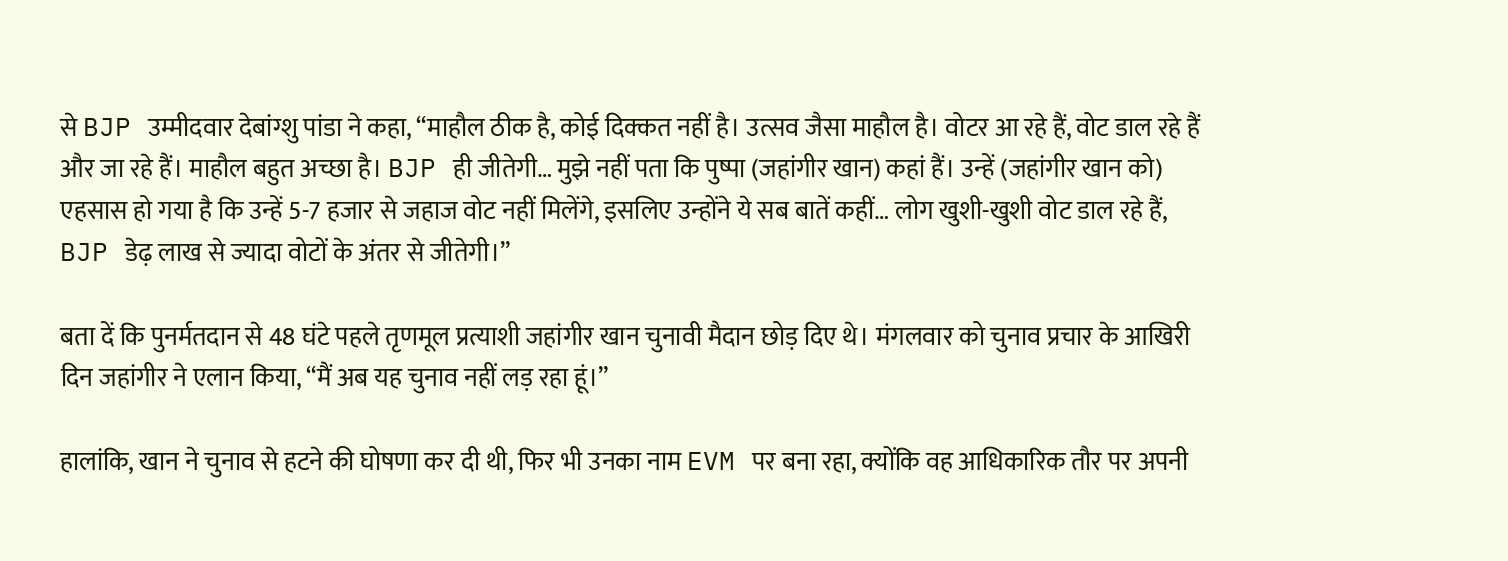से BJP उम्मीदवार देबांग्शु पांडा ने कहा, “माहौल ठीक है, कोई दिक्कत नहीं है। उत्सव जैसा माहौल है। वोटर आ रहे हैं, वोट डाल रहे हैं और जा रहे हैं। माहौल बहुत अच्छा है। BJP ही जीतेगी… मुझे नहीं पता कि पुष्पा (जहांगीर खान) कहां हैं। उन्हें (जहांगीर खान को) एहसास हो गया है कि उन्हें 5-7 हजार से जहाज वोट नहीं मिलेंगे, इसलिए उन्होंने ये सब बातें कहीं… लोग खुशी-खुशी वोट डाल रहे हैं, BJP डेढ़ लाख से ज्यादा वोटों के अंतर से जीतेगी।”

बता दें कि पुनर्मतदान से 48 घंटे पहले तृणमूल प्रत्याशी जहांगीर खान चुनावी मैदान छोड़ दिए थे। मंगलवार को चुनाव प्रचार के आखिरी दिन जहांगीर ने एलान किया, “मैं अब यह चुनाव नहीं लड़ रहा हूं।”

हालांकि, खान ने चुनाव से हटने की घोषणा कर दी थी, फिर भी उनका नाम EVM पर बना रहा, क्योंकि वह आधिकारिक तौर पर अपनी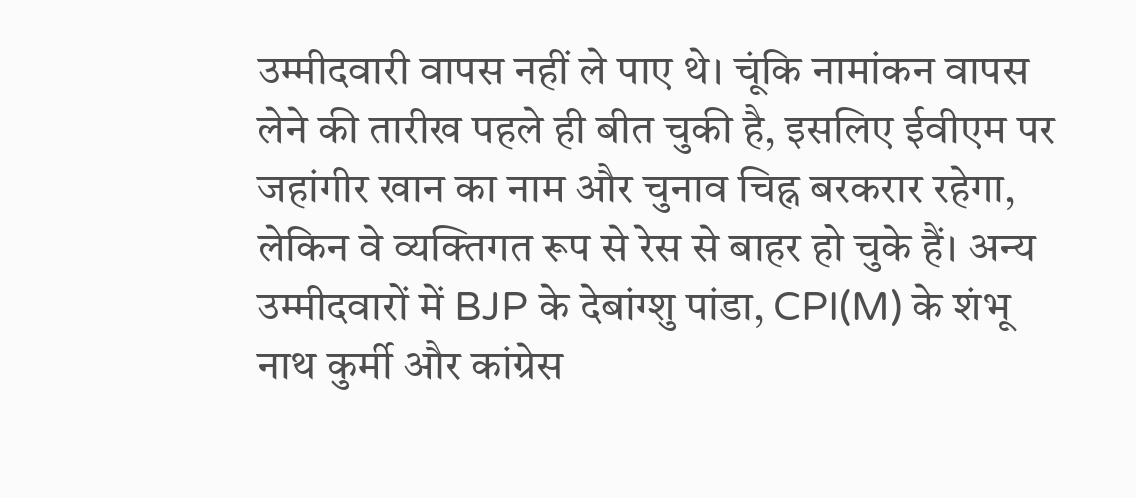उम्मीदवारी वापस नहीं ले पाए थे। चूंकि नामांकन वापस लेने की तारीख पहले ही बीत चुकी है, इसलिए ईवीएम पर जहांगीर खान का नाम और चुनाव चिह्न बरकरार रहेगा, लेकिन वे व्यक्तिगत रूप से रेस से बाहर हो चुके हैं। अन्य उम्मीदवारों में BJP के देबांग्शु पांडा, CPI(M) के शंभू नाथ कुर्मी और कांग्रेस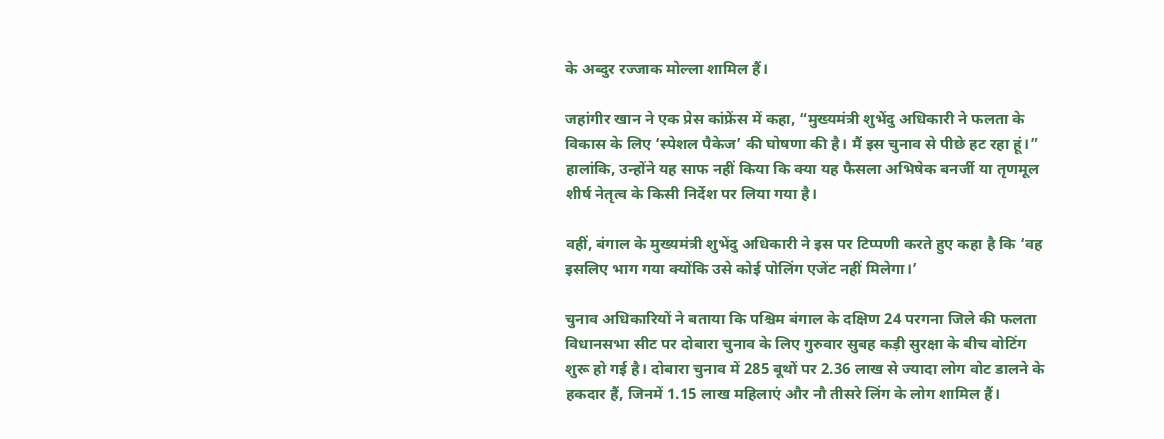के अब्दुर रज्जाक मोल्ला शामिल हैं।

जहांगीर खान ने एक प्रेस कांफ्रेंस में कहा, “मुख्यमंत्री शुभेंदु अधिकारी ने फलता के विकास के लिए ‘स्पेशल पैकेज’ की घोषणा की है। मैं इस चुनाव से पीछे हट रहा हूं।” हालांकि, उन्होंने यह साफ नहीं किया कि क्या यह फैसला अभिषेक बनर्जी या तृणमूल शीर्ष नेतृत्व के किसी निर्देश पर लिया गया है।

वहीं, बंगाल के मुख्यमंत्री शुभेंदु अधिकारी ने इस पर टिप्पणी करते हुए कहा है कि ‘वह इसलिए भाग गया क्योंकि उसे कोई पोलिंग एजेंट नहीं मिलेगा।’

चुनाव अधिकारियों ने बताया कि पश्चिम बंगाल के दक्षिण 24 परगना जिले की फलता विधानसभा सीट पर दोबारा चुनाव के लिए गुरुवार सुबह कड़ी सुरक्षा के बीच वोटिंग शुरू हो गई है। दोबारा चुनाव में 285 बूथों पर 2.36 लाख से ज्यादा लोग वोट डालने के हकदार हैं, जिनमें 1.15 लाख महिलाएं और नौ तीसरे लिंग के लोग शामिल हैं।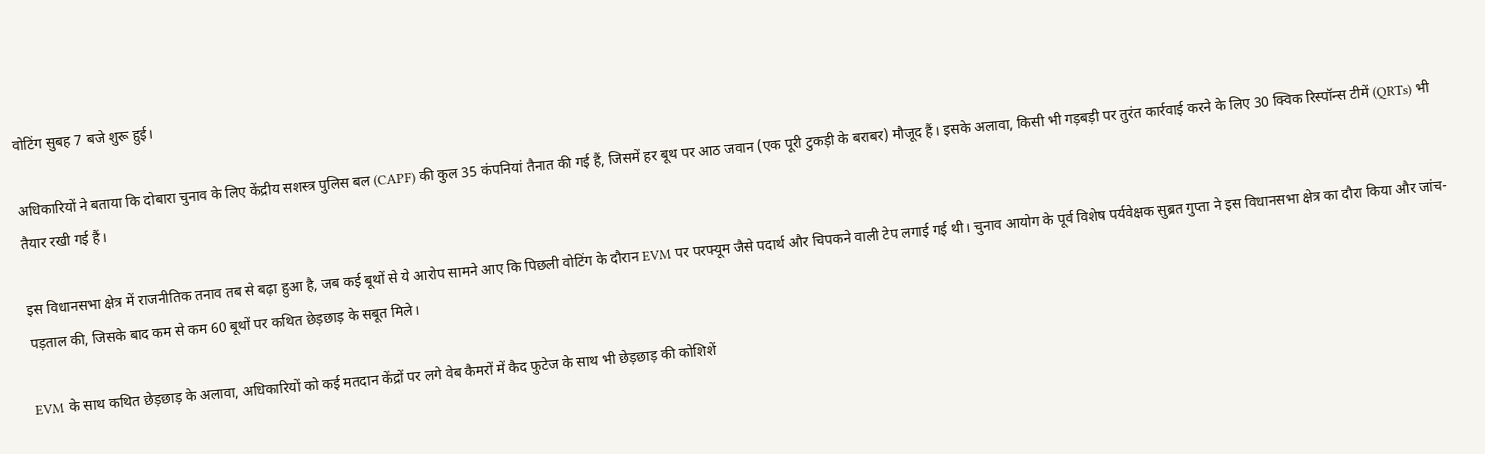वोटिंग सुबह 7 बजे शुरू हुई।

अधिकारियों ने बताया कि दोबारा चुनाव के लिए केंद्रीय सशस्त्र पुलिस बल (CAPF) की कुल 35 कंपनियां तैनात की गई हैं, जिसमें हर बूथ पर आठ जवान (एक पूरी टुकड़ी के बराबर) मौजूद हैं। इसके अलावा, किसी भी गड़बड़ी पर तुरंत कार्रवाई करने के लिए 30 क्विक रिस्पॉन्स टीमें (QRTs) भी तैयार रखी गई हैं।

इस विधानसभा क्षेत्र में राजनीतिक तनाव तब से बढ़ा हुआ है, जब कई बूथों से ये आरोप सामने आए कि पिछली वोटिंग के दौरान EVM पर परफ्यूम जैसे पदार्थ और चिपकने वाली टेप लगाई गई थी। चुनाव आयोग के पूर्व विशेष पर्यवेक्षक सुब्रत गुप्ता ने इस विधानसभा क्षेत्र का दौरा किया और जांच-पड़ताल की, जिसके बाद कम से कम 60 बूथों पर कथित छेड़छाड़ के सबूत मिले।

EVM के साथ कथित छेड़छाड़ के अलावा, अधिकारियों को कई मतदान केंद्रों पर लगे वेब कैमरों में कैद फुटेज के साथ भी छेड़छाड़ की कोशिशें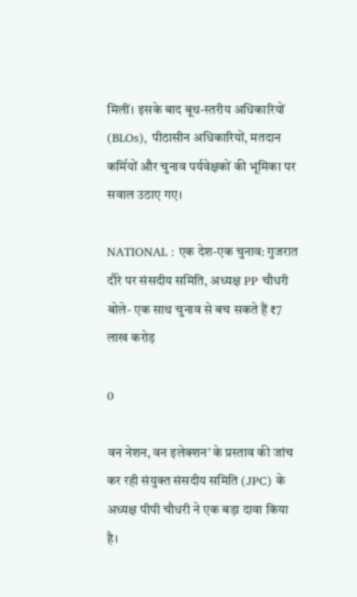मिलीं। इसके बाद बूथ-स्तरीय अधिकारियों (BLOs), पीठासीन अधिकारियों, मतदान कर्मियों और चुनाव पर्यवेक्षकों की भूमिका पर सवाल उठाए गए।

NATIONAL : एक देश-एक चुनाव: गुजरात दौरे पर संसदीय समिति, अध्यक्ष PP चौधरी बोले- एक साथ चुनाव से बच सकते हैं ₹7 लाख करोड़

0

वन नेशन, वन इलेक्शन’ के प्रस्ताव की जांच कर रही संयुक्त संसदीय समिति (JPC) के अध्यक्ष पीपी चौधरी ने एक बड़ा दावा किया है।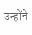उन्होंने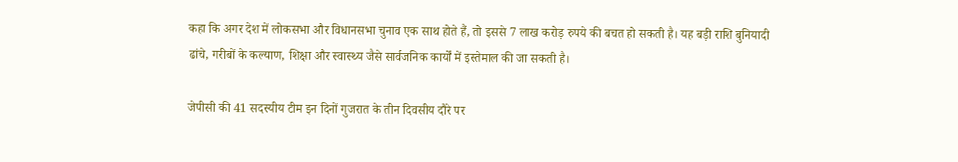कहा कि अगर देश में लोकसभा और विधानसभा चुनाव एक साथ होते हैं, तो इससे 7 लाख करोड़ रुपये की बचत हो सकती है। यह बड़ी राशि बुनियादी ढांचे, गरीबों के कल्याण, शिक्षा और स्वास्थ्य जैसे सार्वजनिक कार्यों में इस्तेमाल की जा सकती है।

जेपीसी की 41 सदस्यीय टीम इन दिनों गुजरात के तीन दिवसीय दौरे पर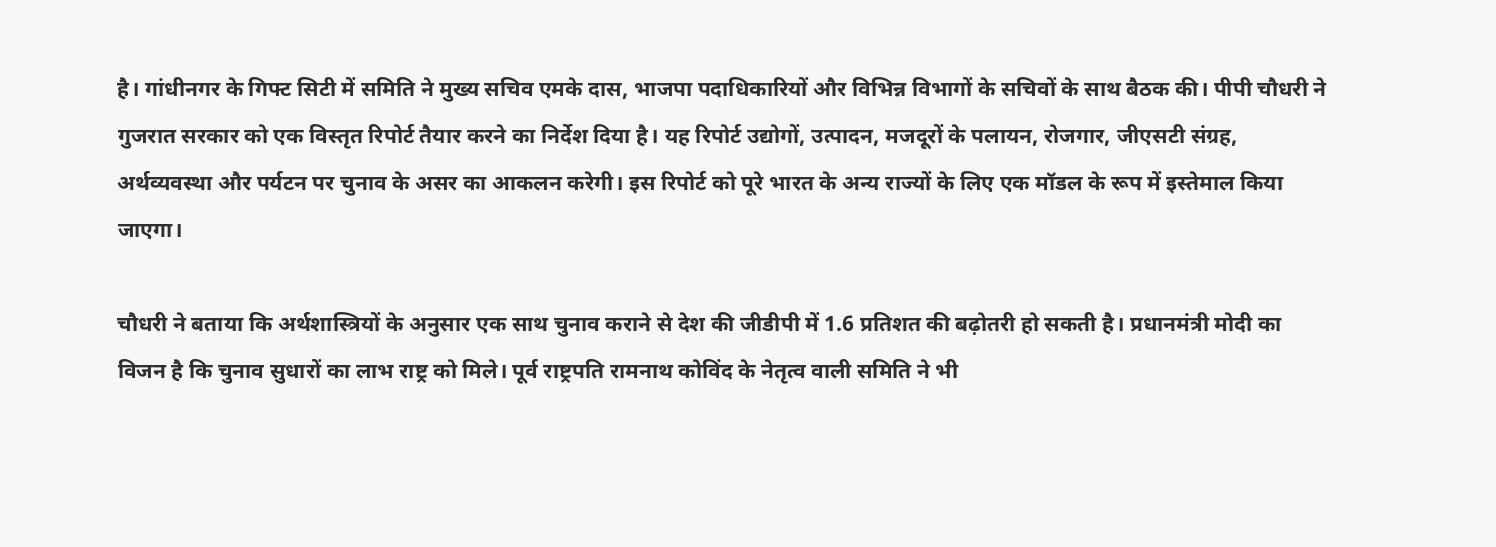है। गांधीनगर के गिफ्ट सिटी में समिति ने मुख्य सचिव एमके दास, भाजपा पदाधिकारियों और विभिन्न विभागों के सचिवों के साथ बैठक की। पीपी चौधरी ने गुजरात सरकार को एक विस्तृत रिपोर्ट तैयार करने का निर्देश दिया है। यह रिपोर्ट उद्योगों, उत्पादन, मजदूरों के पलायन, रोजगार, जीएसटी संग्रह, अर्थव्यवस्था और पर्यटन पर चुनाव के असर का आकलन करेगी। इस रिपोर्ट को पूरे भारत के अन्य राज्यों के लिए एक मॉडल के रूप में इस्तेमाल किया जाएगा।

चौधरी ने बताया कि अर्थशास्त्रियों के अनुसार एक साथ चुनाव कराने से देश की जीडीपी में 1.6 प्रतिशत की बढ़ोतरी हो सकती है। प्रधानमंत्री मोदी का विजन है कि चुनाव सुधारों का लाभ राष्ट्र को मिले। पूर्व राष्ट्रपति रामनाथ कोविंद के नेतृत्व वाली समिति ने भी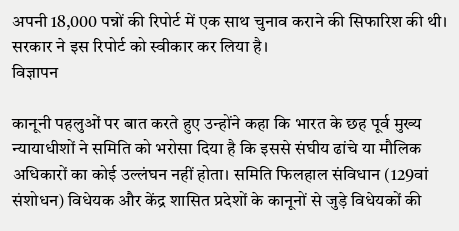अपनी 18,000 पन्नों की रिपोर्ट में एक साथ चुनाव कराने की सिफारिश की थी। सरकार ने इस रिपोर्ट को स्वीकार कर लिया है।
विज्ञापन

कानूनी पहलुओं पर बात करते हुए उन्होंने कहा कि भारत के छह पूर्व मुख्य न्यायाधीशों ने समिति को भरोसा दिया है कि इससे संघीय ढांचे या मौलिक अधिकारों का कोई उल्लंघन नहीं होता। समिति फिलहाल संविधान (129वां संशोधन) विधेयक और केंद्र शासित प्रदेशों के कानूनों से जुड़े विधेयकों की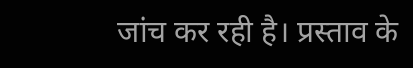जांच कर रही है। प्रस्ताव के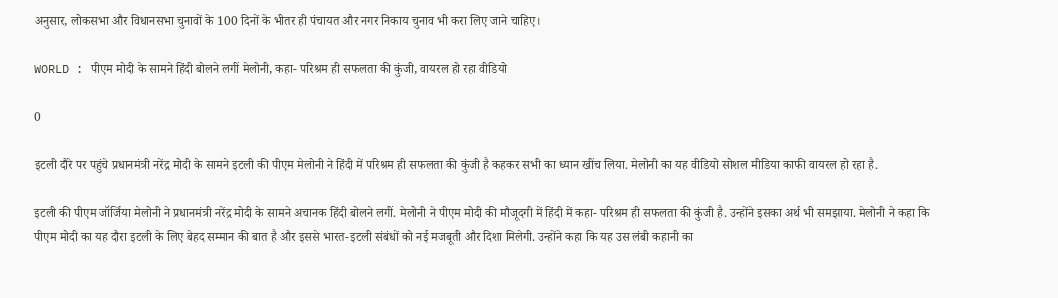अनुसार, लोकसभा और विधानसभा चुनावों के 100 दिनों के भीतर ही पंचायत और नगर निकाय चुनाव भी करा लिए जाने चाहिए।

WORLD : पीएम मोदी के सामने हिंदी बोलने लगीं मेलोनी, कहा- परिश्रम ही सफलता की कुंजी, वायरल हो रहा वीडियो

0

इटली दौरे पर पहुंचे प्रधानमंत्री नरेंद्र मोदी के सामने इटली की पीएम मेलोनी ने हिंदी में परिश्रम ही सफलता की कुंजी है कहकर सभी का ध्यान खींच लिया. मेलोनी का यह वीडियो सोशल मीडिया काफी वायरल हो रहा है.

इटली की पीएम जॉर्जिया मेलोनी ने प्रधानमंत्री नरेंद्र मोदी के सामने अचानक हिंदी बोलने लगीं. मेलोनी ने पीएम मोदी की मौजूदगी में हिंदी में कहा- परिश्रम ही सफलता की कुंजी है. उन्होंने इसका अर्थ भी समझाया. मेलोनी ने कहा कि पीएम मोदी का यह दौरा इटली के लिए बेहद सम्मान की बात है और इससे भारत-इटली संबंधों को नई मजबूती और दिशा मिलेगी. उन्होंने कहा कि यह उस लंबी कहानी का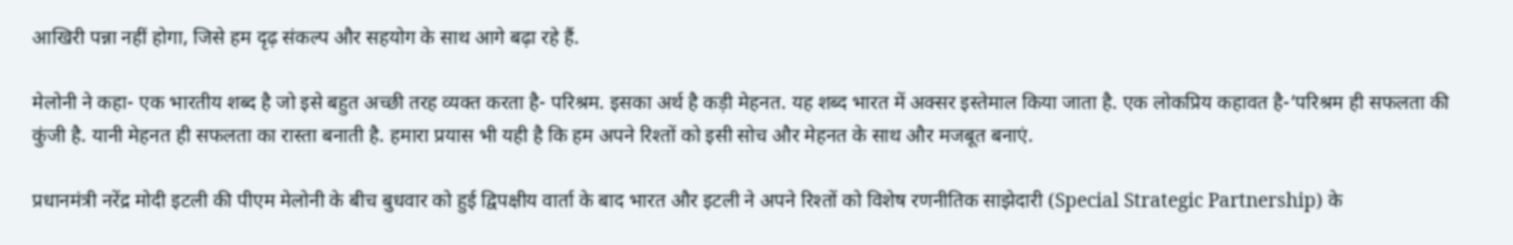आखिरी पन्ना नहीं होगा, जिसे हम दृढ़ संकल्प और सहयोग के साथ आगे बढ़ा रहे हैं.

मेलोनी ने कहा- एक भारतीय शब्द है जो इसे बहुत अच्छी तरह व्यक्त करता है- परिश्रम. इसका अर्थ है कड़ी मेहनत. यह शब्द भारत में अक्सर इस्तेमाल किया जाता है. एक लोकप्रिय कहावत है-‘परिश्रम ही सफलता की कुंजी है. यानी मेहनत ही सफलता का रास्ता बनाती है. हमारा प्रयास भी यही है कि हम अपने रिश्तों को इसी सोच और मेहनत के साथ और मजबूत बनाएं.

प्रधानमंत्री नरेंद्र मोदी इटली की पीएम मेलोनी के बीच बुधवार को हुई द्विपक्षीय वार्ता के बाद भारत और इटली ने अपने रिश्तों को विशेष रणनीतिक साझेदारी (Special Strategic Partnership) के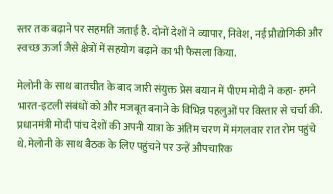स्तर तक बढ़ाने पर सहमति जताई है. दोनों देशों ने व्यापार, निवेश, नई प्रौद्योगिकी और स्वच्छ ऊर्जा जैसे क्षेत्रों में सहयोग बढ़ाने का भी फैसला किया.

मेलोनी के साथ बातचीत के बाद जारी संयुक्त प्रेस बयान में पीएम मोदी ने कहा- हमने भारत-इटली संबंधों को और मजबूत बनाने के विभिन्न पहलुओं पर विस्तार से चर्चा की. प्रधानमंत्री मोदी पांच देशों की अपनी यात्रा के अंतिम चरण में मंगलवार रात रोम पहुंचे थे. मेलोनी के साथ बैठक के लिए पहुंचने पर उन्हें औपचारिक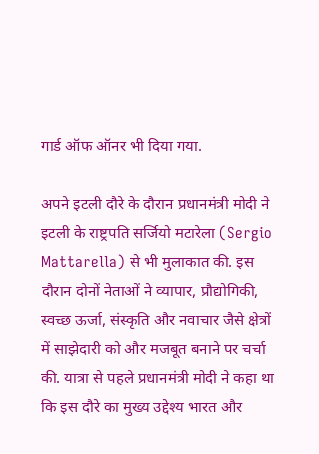गार्ड ऑफ ऑनर भी दिया गया.

अपने इटली दौरे के दौरान प्रधानमंत्री मोदी ने इटली के राष्ट्रपति सर्जियो मटारेला (Sergio Mattarella) से भी मुलाकात की. इस दौरान दोनों नेताओं ने व्यापार, प्रौद्योगिकी, स्वच्छ ऊर्जा, संस्कृति और नवाचार जैसे क्षेत्रों में साझेदारी को और मजबूत बनाने पर चर्चा की. यात्रा से पहले प्रधानमंत्री मोदी ने कहा था कि इस दौरे का मुख्य उद्देश्य भारत और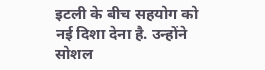इटली के बीच सहयोग को नई दिशा देना है. उन्होंने सोशल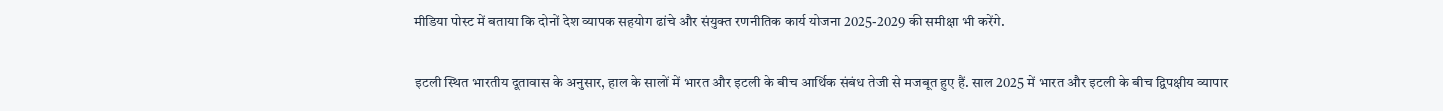मीडिया पोस्ट में बताया कि दोनों देश व्यापक सहयोग ढांचे और संयुक्त रणनीतिक कार्य योजना 2025-2029 की समीक्षा भी करेंगे.

इटली स्थित भारतीय दूतावास के अनुसार, हाल के सालों में भारत और इटली के बीच आर्थिक संबंध तेजी से मजबूत हुए हैं. साल 2025 में भारत और इटली के बीच द्विपक्षीय व्यापार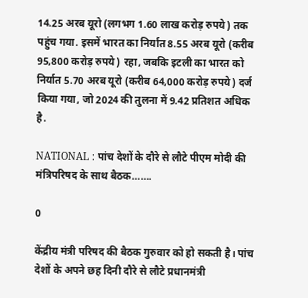14.25 अरब यूरो (लगभग 1.60 लाख करोड़ रुपये) तक पहुंच गया. इसमें भारत का निर्यात 8.55 अरब यूरो (करीब 95,800 करोड़ रुपये) रहा, जबकि इटली का भारत को निर्यात 5.70 अरब यूरो (करीब 64,000 करोड़ रुपये) दर्ज किया गया, जो 2024 की तुलना में 9.42 प्रतिशत अधिक है.

NATIONAL : पांच देशों के दौरे से लौटे पीएम मोदी की मंत्रिपरिषद के साथ बैठक…….

0

केंद्रीय मंत्री परिषद की बैठक गुरुवार को हो सकती है। पांच देशों के अपने छह दिनी दौरे से लौटे प्रधानमंत्री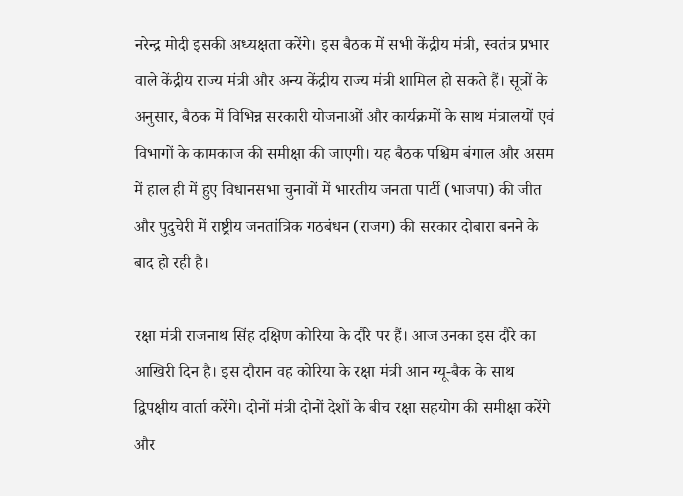नरेन्द्र मोदी इसकी अध्यक्षता करेंगे। इस बैठक में सभी केंद्रीय मंत्री, स्वतंत्र प्रभार वाले केंद्रीय राज्य मंत्री और अन्य केंद्रीय राज्य मंत्री शामिल हो सकते हैं। सूत्रों के अनुसार, बैठक में विभिन्न सरकारी योजनाओं और कार्यक्रमों के साथ मंत्रालयों एवं विभागों के कामकाज की समीक्षा की जाएगी। यह बैठक पश्चिम बंगाल और असम में हाल ही में हुए विधानसभा चुनावों में भारतीय जनता पार्टी (भाजपा) की जीत और पुदुचेरी में राष्ट्रीय जनतांत्रिक गठबंधन (राजग) की सरकार दोबारा बनने के बाद हो रही है।

रक्षा मंत्री राजनाथ सिंह दक्षिण कोरिया के दौरे पर हैं। आज उनका इस दौरे का आखिरी दिन है। इस दौरान वह कोरिया के रक्षा मंत्री आन ग्यू-बैक के साथ द्विपक्षीय वार्ता करेंगे। दोनों मंत्री दोनों देशों के बीच रक्षा सहयोग की समीक्षा करेंगे और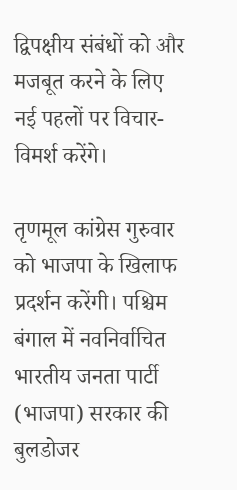द्विपक्षीय संबंधों को और मजबूत करने के लिए नई पहलों पर विचार-विमर्श करेंगे।

तृणमूल कांग्रेस गुरुवार को भाजपा के खिलाफ प्रदर्शन करेंगी। पश्चिम बंगाल में नवनिर्वाचित भारतीय जनता पार्टी (भाजपा) सरकार की बुलडोजर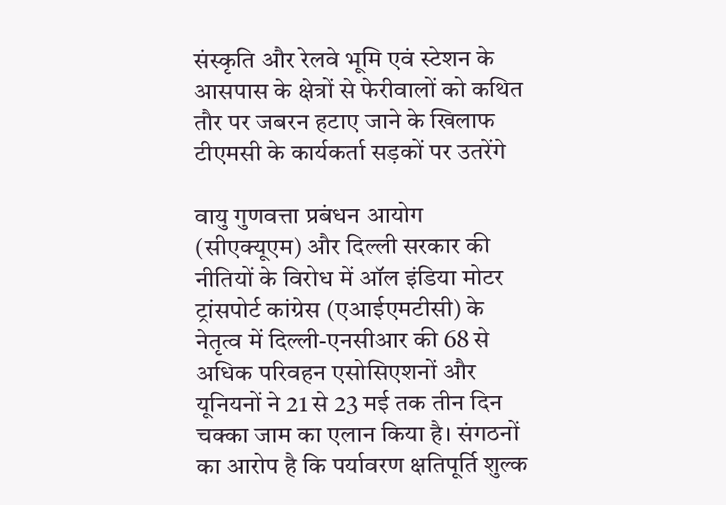संस्कृति और रेलवे भूमि एवं स्टेशन के आसपास के क्षेत्रों से फेरीवालों को कथित तौर पर जबरन हटाए जाने के खिलाफ टीएमसी के कार्यकर्ता सड़कों पर उतरेंगे

वायु गुणवत्ता प्रबंधन आयोग (सीएक्यूएम) और दिल्ली सरकार की नीतियों के विरोध में ऑल इंडिया मोटर ट्रांसपोर्ट कांग्रेस (एआईएमटीसी) के नेतृत्व में दिल्ली-एनसीआर की 68 से अधिक परिवहन एसोसिएशनों और यूनियनों ने 21 से 23 मई तक तीन दिन चक्का जाम का एलान किया है। संगठनों का आरोप है कि पर्यावरण क्षतिपूर्ति शुल्क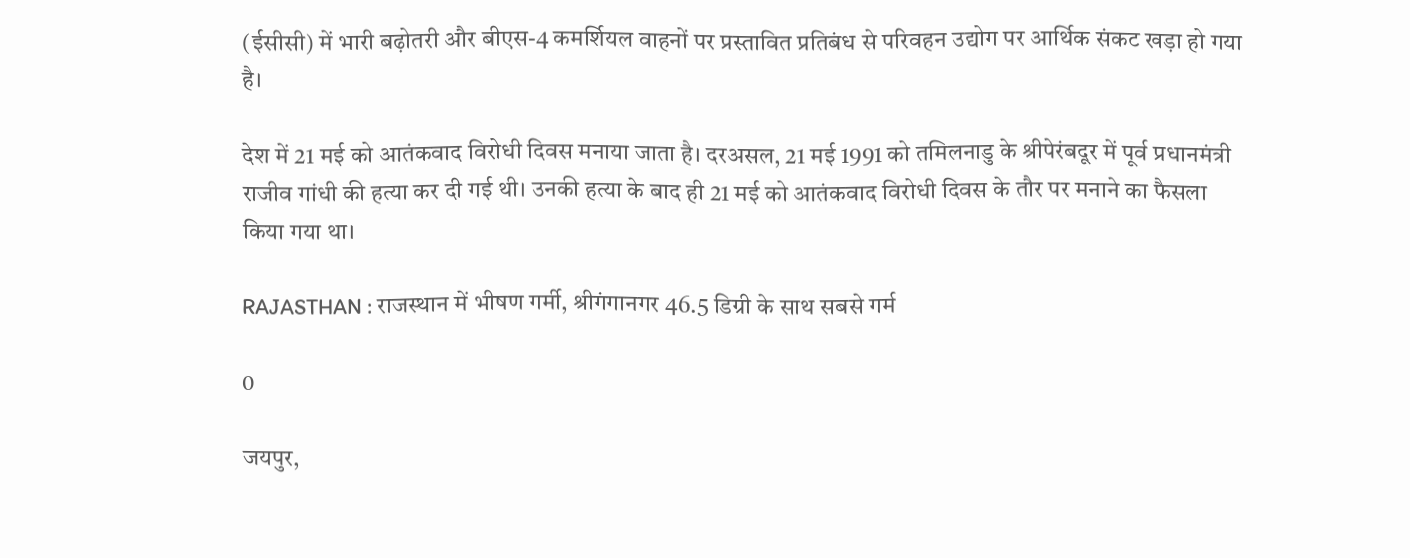(ईसीसी) में भारी बढ़ोतरी और बीएस-4 कमर्शियल वाहनों पर प्रस्तावित प्रतिबंध से परिवहन उद्योग पर आर्थिक संकट खड़ा हो गया है।

देश में 21 मई को आतंकवाद विरोधी दिवस मनाया जाता है। दरअसल, 21 मई 1991 को तमिलनाडु के श्रीपेरंबदूर में पूर्व प्रधानमंत्री राजीव गांधी की हत्या कर दी गई थी। उनकी हत्या के बाद ही 21 मई को आतंकवाद विरोधी दिवस के तौर पर मनाने का फैसला किया गया था।

RAJASTHAN : राजस्थान में भीषण गर्मी, श्रीगंगानगर 46.5 डिग्री के साथ सबसे गर्म

0

जयपुर,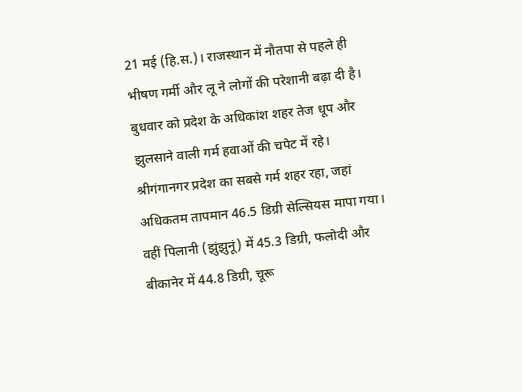21 मई (हि.स.)। राजस्थान में नौतपा से पहले ही भीषण गर्मी और लू ने लोगों की परेशानी बढ़ा दी है। बुधवार को प्रदेश के अधिकांश शहर तेज धूप और झुलसाने वाली गर्म हवाओं की चपेट में रहे। श्रीगंगानगर प्रदेश का सबसे गर्म शहर रहा, जहां अधिकतम तापमान 46.5 डिग्री सेल्सियस मापा गया। वहीं पिलानी (झुंझुनूं) में 45.3 डिग्री, फलोदी और बीकानेर में 44.8 डिग्री, चूरू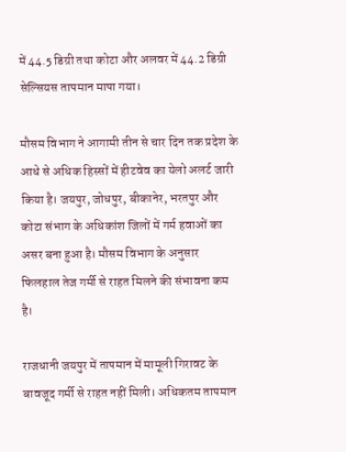में 44.5 डिग्री तथा कोटा और अलवर में 44.2 डिग्री सेल्सियस तापमान मापा गया।

मौसम विभाग ने आगामी तीन से चार दिन तक प्रदेश के आधे से अधिक हिस्सों में हीटवेव का येलो अलर्ट जारी किया है। जयपुर, जोधपुर, बीकानेर, भरतपुर और कोटा संभाग के अधिकांश जिलों में गर्म हवाओं का असर बना हुआ है। मौसम विभाग के अनुसार फिलहाल तेज गर्मी से राहत मिलने की संभावना कम है।

राजधानी जयपुर में तापमान में मामूली गिरावट के बावजूद गर्मी से राहत नहीं मिली। अधिकतम तापमान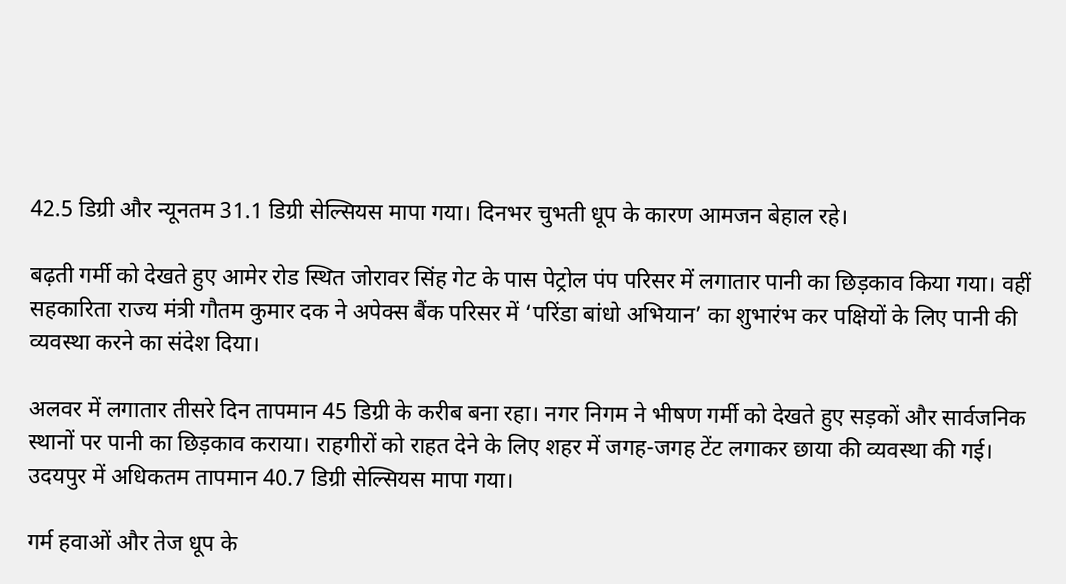42.5 डिग्री और न्यूनतम 31.1 डिग्री सेल्सियस मापा गया। दिनभर चुभती धूप के कारण आमजन बेहाल रहे।

बढ़ती गर्मी को देखते हुए आमेर रोड स्थित जोरावर सिंह गेट के पास पेट्रोल पंप परिसर में लगातार पानी का छिड़काव किया गया। वहीं सहकारिता राज्य मंत्री गौतम कुमार दक ने अपेक्स बैंक परिसर में ‘परिंडा बांधो अभियान’ का शुभारंभ कर पक्षियों के लिए पानी की व्यवस्था करने का संदेश दिया।

अलवर में लगातार तीसरे दिन तापमान 45 डिग्री के करीब बना रहा। नगर निगम ने भीषण गर्मी को देखते हुए सड़कों और सार्वजनिक स्थानों पर पानी का छिड़काव कराया। राहगीरों को राहत देने के लिए शहर में जगह-जगह टेंट लगाकर छाया की व्यवस्था की गई। उदयपुर में अधिकतम तापमान 40.7 डिग्री सेल्सियस मापा गया।

गर्म हवाओं और तेज धूप के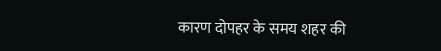कारण दोपहर के समय शहर की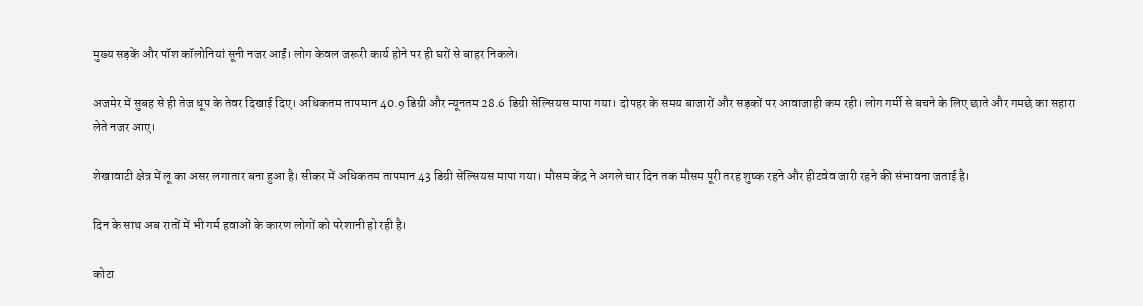मुख्य सड़कें और पॉश कॉलोनियां सूनी नजर आईं। लोग केवल जरूरी कार्य होने पर ही घरों से बाहर निकले।

अजमेर में सुबह से ही तेज धूप के तेवर दिखाई दिए। अधिकतम तापमान 40.9 डिग्री और न्यूनतम 28.6 डिग्री सेल्सियस मापा गया। दोपहर के समय बाजारों और सड़कों पर आवाजाही कम रही। लोग गर्मी से बचने के लिए छाते और गमछे का सहारा लेते नजर आए।

शेखावाटी क्षेत्र में लू का असर लगातार बना हुआ है। सीकर में अधिकतम तापमान 43 डिग्री सेल्सियस मापा गया। मौसम केंद्र ने अगले चार दिन तक मौसम पूरी तरह शुष्क रहने और हीटवेव जारी रहने की संभावना जताई है।

दिन के साथ अब रातों में भी गर्म हवाओं के कारण लोगों को परेशानी हो रही है।

कोटा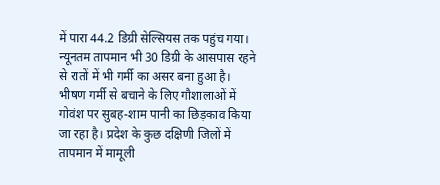में पारा 44.2 डिग्री सेल्सियस तक पहुंच गया। न्यूनतम तापमान भी 30 डिग्री के आसपास रहने से रातों में भी गर्मी का असर बना हुआ है। भीषण गर्मी से बचाने के लिए गौशालाओं में गोवंश पर सुबह-शाम पानी का छिड़काव किया जा रहा है। प्रदेश के कुछ दक्षिणी जिलों में तापमान में मामूली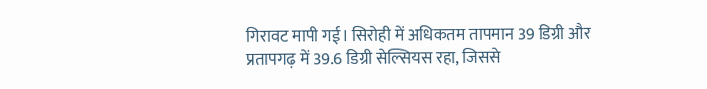गिरावट मापी गई। सिरोही में अधिकतम तापमान 39 डिग्री और प्रतापगढ़ में 39.6 डिग्री सेल्सियस रहा, जिससे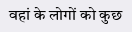वहां के लोगों को कुछ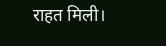राहत मिली।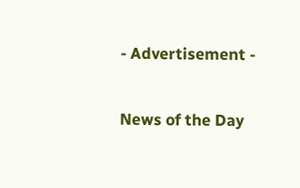- Advertisement -

News of the Day